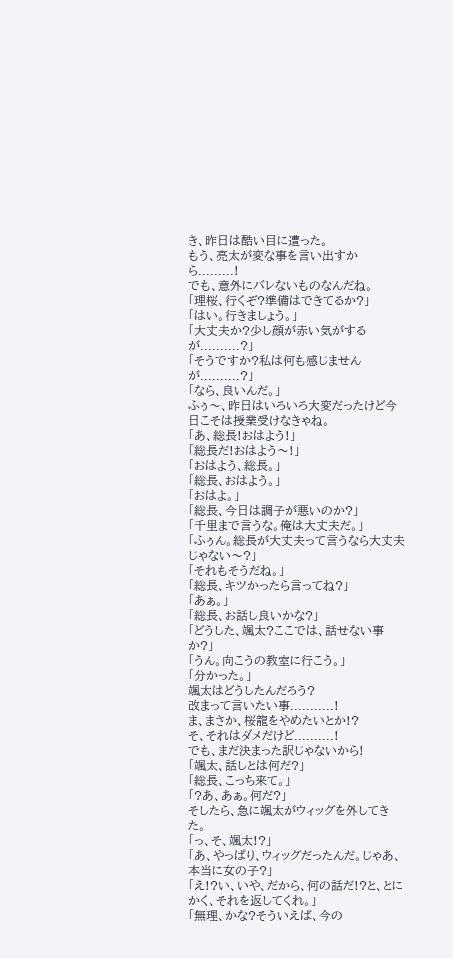き、昨日は酷い目に遭った。
もう、亮太が変な事を言い出すから.........!
でも、意外にバレないものなんだね。
「理桜、行くぞ?準備はできてるか?」
「はい。行きましょう。」
「大丈夫か?少し顔が赤い気がするが..........?」
「そうですか?私は何も感じませんが..........?」
「なら、良いんだ。」
ふぅ〜、昨日はいろいろ大変だったけど今日こそは授業受けなきゃね。
「あ、総長!おはよう!」
「総長だ!おはよう〜!」
「おはよう、総長。」
「総長、おはよう。」
「おはよ。」
「総長、今日は調子が悪いのか?」
「千里まで言うな。俺は大丈夫だ。」
「ふぅん。総長が大丈夫って言うなら大丈夫じゃない〜?」
「それもそうだね。」
「総長、キツかったら言ってね?」
「あぁ。」
「総長、お話し良いかな?」
「どうした、颯太?ここでは、話せない事か?」
「うん。向こうの教室に行こう。」
「分かった。」
颯太はどうしたんだろう?
改まって言いたい事...........!
ま、まさか、桜龍をやめたいとか!?
そ、それはダメだけど..........!
でも、まだ決まった訳じゃないから!
「颯太、話しとは何だ?」
「総長、こっち来て。」
「?あ、あぁ。何だ?」
そしたら、急に颯太がウィッグを外してきた。
「っ、そ、颯太!?」
「あ、やっぱり、ウィッグだったんだ。じゃあ、本当に女の子?」
「え!?い、いや、だから、何の話だ!?と、とにかく、それを返してくれ。」
「無理、かな?そういえば、今の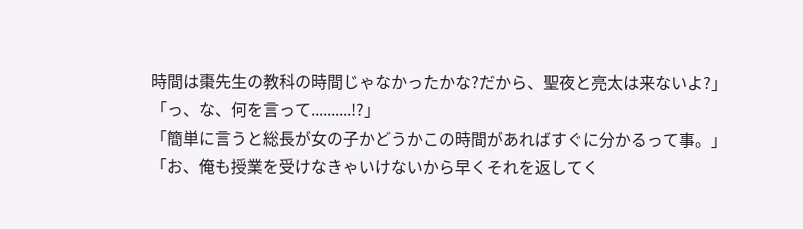時間は棗先生の教科の時間じゃなかったかな?だから、聖夜と亮太は来ないよ?」
「っ、な、何を言って..........!?」
「簡単に言うと総長が女の子かどうかこの時間があればすぐに分かるって事。」
「お、俺も授業を受けなきゃいけないから早くそれを返してく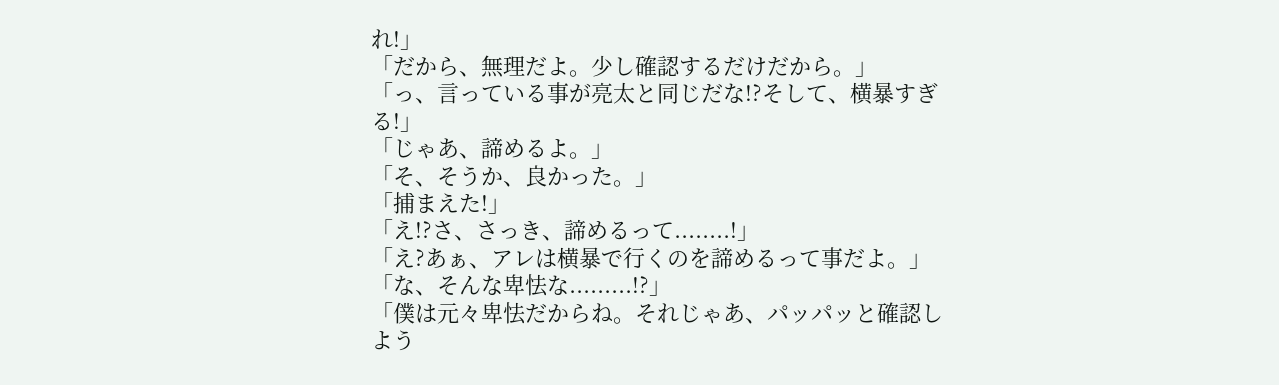れ!」
「だから、無理だよ。少し確認するだけだから。」
「っ、言っている事が亮太と同じだな!?そして、横暴すぎる!」
「じゃあ、諦めるよ。」
「そ、そうか、良かった。」
「捕まえた!」
「え!?さ、さっき、諦めるって........!」
「え?あぁ、アレは横暴で行くのを諦めるって事だよ。」
「な、そんな卑怯な.........!?」
「僕は元々卑怯だからね。それじゃあ、パッパッと確認しよう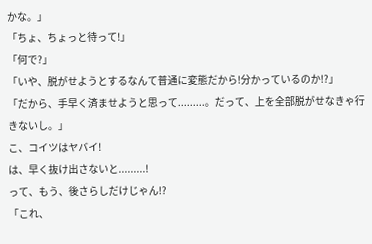かな。」
「ちょ、ちょっと待って!」
「何で?」
「いや、脱がせようとするなんて普通に変態だから!分かっているのか!?」
「だから、手早く済ませようと思って.........。だって、上を全部脱がせなきゃ行きないし。」
こ、コイツはヤバイ!
は、早く抜け出さないと.........!
って、もう、後さらしだけじゃん!?
「これ、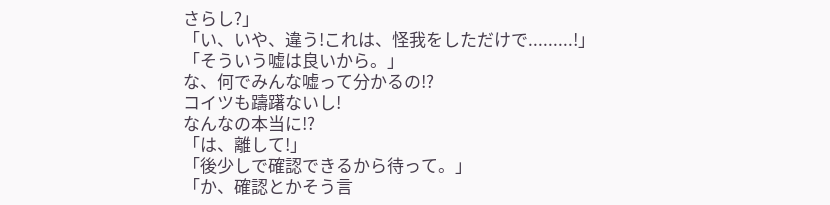さらし?」
「い、いや、違う!これは、怪我をしただけで.........!」
「そういう嘘は良いから。」
な、何でみんな嘘って分かるの!?
コイツも躊躇ないし!
なんなの本当に!?
「は、離して!」
「後少しで確認できるから待って。」
「か、確認とかそう言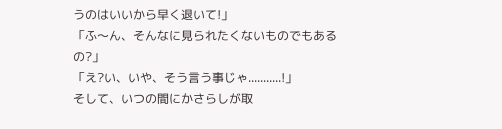うのはいいから早く退いて!」
「ふ〜ん、そんなに見られたくないものでもあるの?」
「え?い、いや、そう言う事じゃ...........!」
そして、いつの間にかさらしが取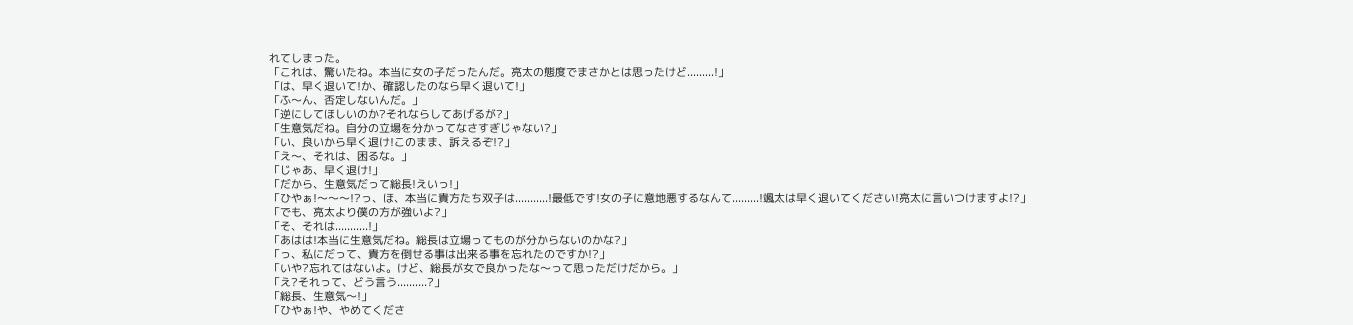れてしまった。
「これは、驚いたね。本当に女の子だったんだ。亮太の態度でまさかとは思ったけど.........!」
「は、早く退いて!か、確認したのなら早く退いて!」
「ふ〜ん、否定しないんだ。」
「逆にしてほしいのか?それならしてあげるが?」
「生意気だね。自分の立場を分かってなさすぎじゃない?」
「い、良いから早く退け!このまま、訴えるぞ!?」
「え〜、それは、困るな。」
「じゃあ、早く退け!」
「だから、生意気だって総長!えいっ!」
「ひやぁ!〜〜〜!?っ、ほ、本当に貴方たち双子は...........!最低です!女の子に意地悪するなんて.........!颯太は早く退いてください!亮太に言いつけますよ!?」
「でも、亮太より僕の方が強いよ?」
「そ、それは...........!」
「あはは!本当に生意気だね。総長は立場ってものが分からないのかな?」
「っ、私にだって、貴方を倒せる事は出来る事を忘れたのですか!?」
「いや?忘れてはないよ。けど、総長が女で良かったな〜って思っただけだから。」
「え?それって、どう言う..........?」
「総長、生意気〜!」
「ひやぁ!や、やめてくださ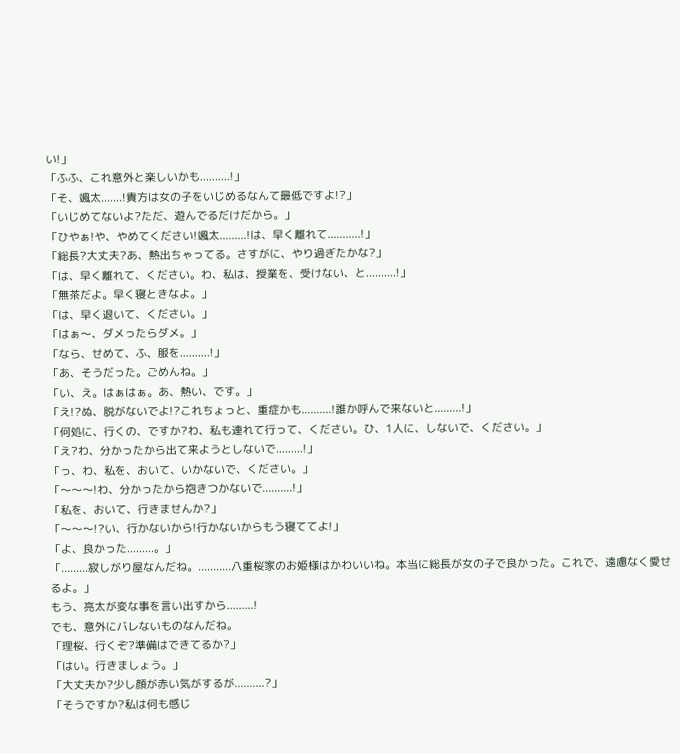い!」
「ふふ、これ意外と楽しいかも..........!」
「そ、颯太.......!貴方は女の子をいじめるなんて最低ですよ!?」
「いじめてないよ?ただ、遊んでるだけだから。」
「ひやぁ!や、やめてください!颯太.........!は、早く離れて...........!」
「総長?大丈夫?あ、熱出ちゃってる。さすがに、やり過ぎたかな?」
「は、早く離れて、ください。わ、私は、授業を、受けない、と..........!」
「無茶だよ。早く寝ときなよ。」
「は、早く退いて、ください。」
「はぁ〜、ダメったらダメ。」
「なら、せめて、ふ、服を..........!」
「あ、そうだった。ごめんね。」
「い、え。はぁはぁ。あ、熱い、です。」
「え!?ぬ、脱がないでよ!?これちょっと、重症かも..........!誰か呼んで来ないと.........!」
「何処に、行くの、ですか?わ、私も連れて行って、ください。ひ、1人に、しないで、ください。」
「え?わ、分かったから出て来ようとしないで.........!」
「っ、わ、私を、おいて、いかないで、ください。」
「〜〜〜!わ、分かったから抱きつかないで..........!」
「私を、おいて、行きませんか?」
「〜〜〜!?い、行かないから!行かないからもう寝ててよ!」
「よ、良かった.........。」
「.........寂しがり屋なんだね。...........八重桜家のお姫様はかわいいね。本当に総長が女の子で良かった。これで、遠慮なく愛せるよ。」
もう、亮太が変な事を言い出すから.........!
でも、意外にバレないものなんだね。
「理桜、行くぞ?準備はできてるか?」
「はい。行きましょう。」
「大丈夫か?少し顔が赤い気がするが..........?」
「そうですか?私は何も感じ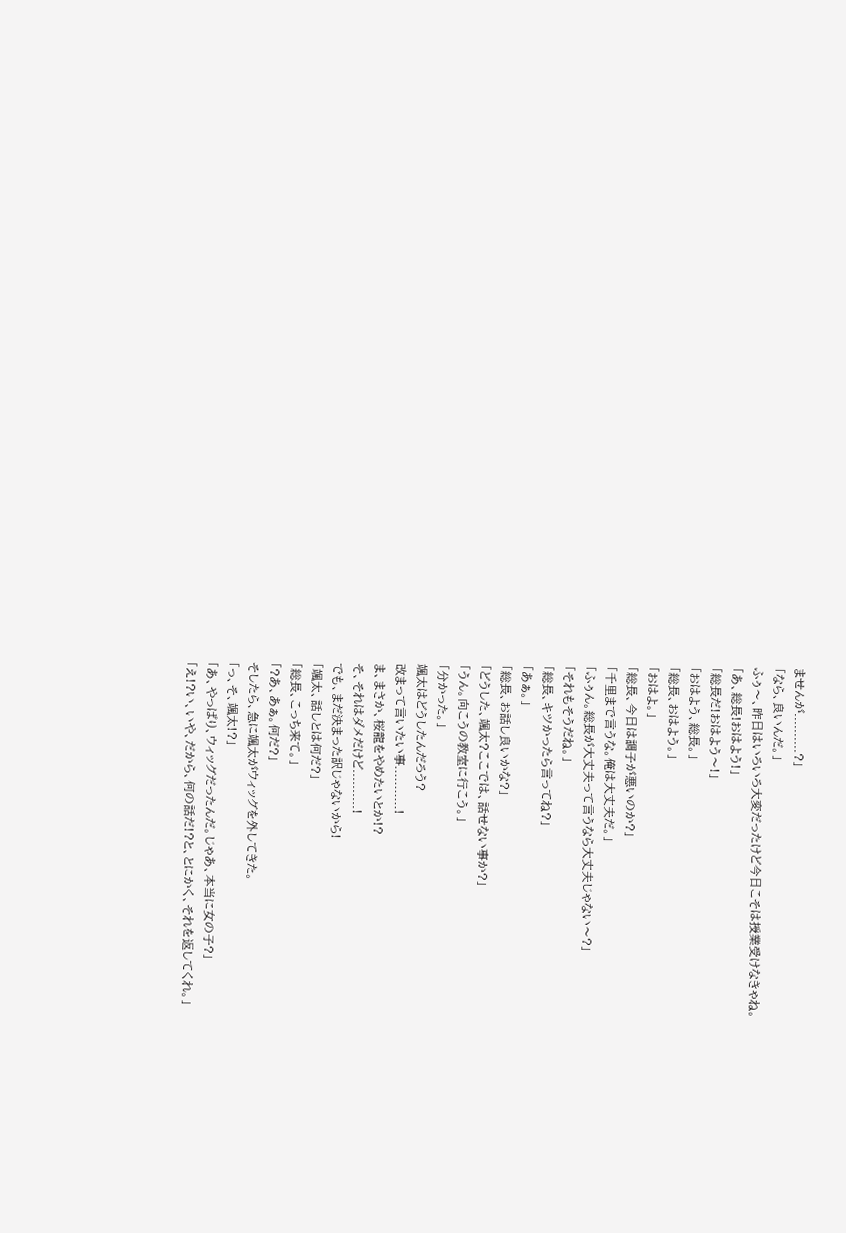ませんが..........?」
「なら、良いんだ。」
ふぅ〜、昨日はいろいろ大変だったけど今日こそは授業受けなきゃね。
「あ、総長!おはよう!」
「総長だ!おはよう〜!」
「おはよう、総長。」
「総長、おはよう。」
「おはよ。」
「総長、今日は調子が悪いのか?」
「千里まで言うな。俺は大丈夫だ。」
「ふぅん。総長が大丈夫って言うなら大丈夫じゃない〜?」
「それもそうだね。」
「総長、キツかったら言ってね?」
「あぁ。」
「総長、お話し良いかな?」
「どうした、颯太?ここでは、話せない事か?」
「うん。向こうの教室に行こう。」
「分かった。」
颯太はどうしたんだろう?
改まって言いたい事...........!
ま、まさか、桜龍をやめたいとか!?
そ、それはダメだけど..........!
でも、まだ決まった訳じゃないから!
「颯太、話しとは何だ?」
「総長、こっち来て。」
「?あ、あぁ。何だ?」
そしたら、急に颯太がウィッグを外してきた。
「っ、そ、颯太!?」
「あ、やっぱり、ウィッグだったんだ。じゃあ、本当に女の子?」
「え!?い、いや、だから、何の話だ!?と、とにかく、それを返してくれ。」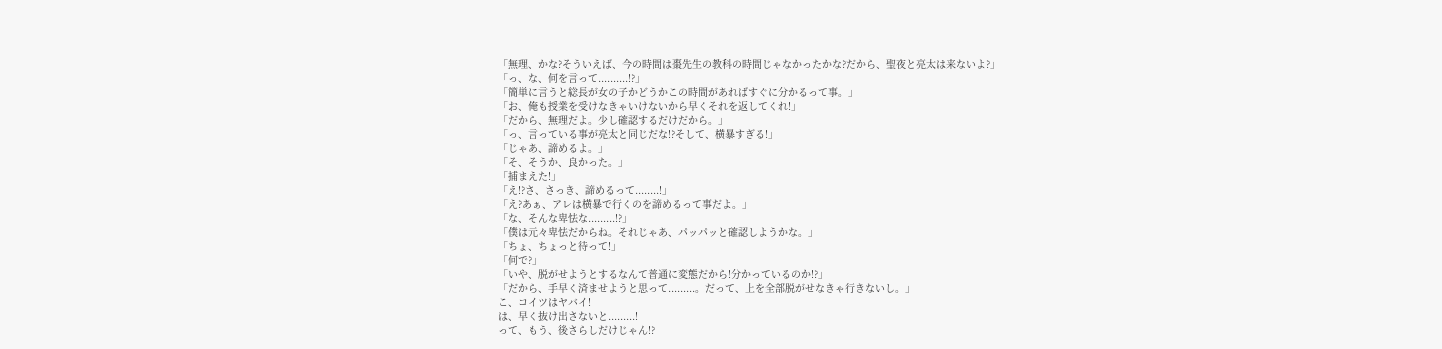「無理、かな?そういえば、今の時間は棗先生の教科の時間じゃなかったかな?だから、聖夜と亮太は来ないよ?」
「っ、な、何を言って..........!?」
「簡単に言うと総長が女の子かどうかこの時間があればすぐに分かるって事。」
「お、俺も授業を受けなきゃいけないから早くそれを返してくれ!」
「だから、無理だよ。少し確認するだけだから。」
「っ、言っている事が亮太と同じだな!?そして、横暴すぎる!」
「じゃあ、諦めるよ。」
「そ、そうか、良かった。」
「捕まえた!」
「え!?さ、さっき、諦めるって........!」
「え?あぁ、アレは横暴で行くのを諦めるって事だよ。」
「な、そんな卑怯な.........!?」
「僕は元々卑怯だからね。それじゃあ、パッパッと確認しようかな。」
「ちょ、ちょっと待って!」
「何で?」
「いや、脱がせようとするなんて普通に変態だから!分かっているのか!?」
「だから、手早く済ませようと思って.........。だって、上を全部脱がせなきゃ行きないし。」
こ、コイツはヤバイ!
は、早く抜け出さないと.........!
って、もう、後さらしだけじゃん!?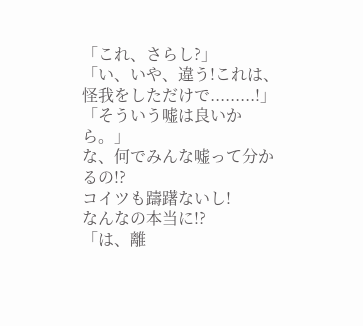「これ、さらし?」
「い、いや、違う!これは、怪我をしただけで.........!」
「そういう嘘は良いから。」
な、何でみんな嘘って分かるの!?
コイツも躊躇ないし!
なんなの本当に!?
「は、離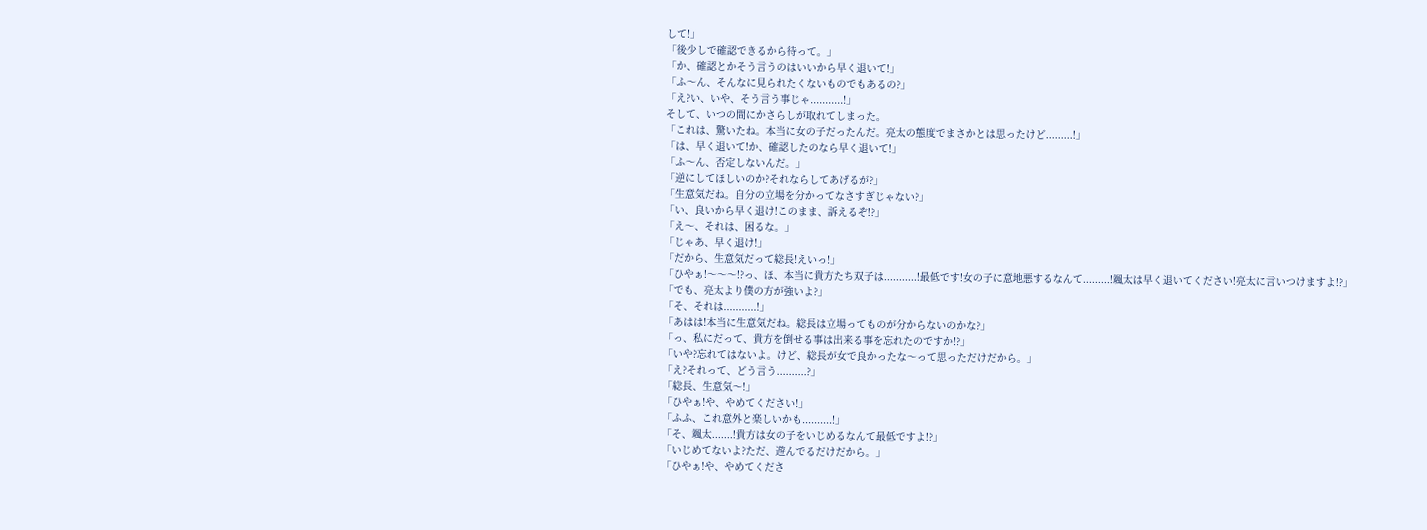して!」
「後少しで確認できるから待って。」
「か、確認とかそう言うのはいいから早く退いて!」
「ふ〜ん、そんなに見られたくないものでもあるの?」
「え?い、いや、そう言う事じゃ...........!」
そして、いつの間にかさらしが取れてしまった。
「これは、驚いたね。本当に女の子だったんだ。亮太の態度でまさかとは思ったけど.........!」
「は、早く退いて!か、確認したのなら早く退いて!」
「ふ〜ん、否定しないんだ。」
「逆にしてほしいのか?それならしてあげるが?」
「生意気だね。自分の立場を分かってなさすぎじゃない?」
「い、良いから早く退け!このまま、訴えるぞ!?」
「え〜、それは、困るな。」
「じゃあ、早く退け!」
「だから、生意気だって総長!えいっ!」
「ひやぁ!〜〜〜!?っ、ほ、本当に貴方たち双子は...........!最低です!女の子に意地悪するなんて.........!颯太は早く退いてください!亮太に言いつけますよ!?」
「でも、亮太より僕の方が強いよ?」
「そ、それは...........!」
「あはは!本当に生意気だね。総長は立場ってものが分からないのかな?」
「っ、私にだって、貴方を倒せる事は出来る事を忘れたのですか!?」
「いや?忘れてはないよ。けど、総長が女で良かったな〜って思っただけだから。」
「え?それって、どう言う..........?」
「総長、生意気〜!」
「ひやぁ!や、やめてください!」
「ふふ、これ意外と楽しいかも..........!」
「そ、颯太.......!貴方は女の子をいじめるなんて最低ですよ!?」
「いじめてないよ?ただ、遊んでるだけだから。」
「ひやぁ!や、やめてくださ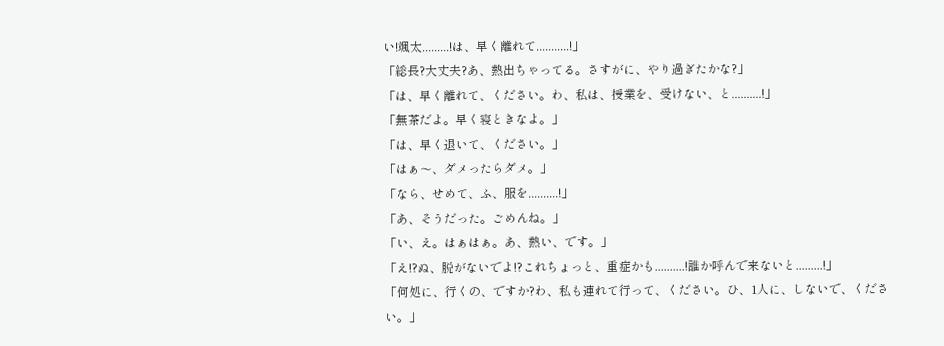い!颯太.........!は、早く離れて...........!」
「総長?大丈夫?あ、熱出ちゃってる。さすがに、やり過ぎたかな?」
「は、早く離れて、ください。わ、私は、授業を、受けない、と..........!」
「無茶だよ。早く寝ときなよ。」
「は、早く退いて、ください。」
「はぁ〜、ダメったらダメ。」
「なら、せめて、ふ、服を..........!」
「あ、そうだった。ごめんね。」
「い、え。はぁはぁ。あ、熱い、です。」
「え!?ぬ、脱がないでよ!?これちょっと、重症かも..........!誰か呼んで来ないと.........!」
「何処に、行くの、ですか?わ、私も連れて行って、ください。ひ、1人に、しないで、ください。」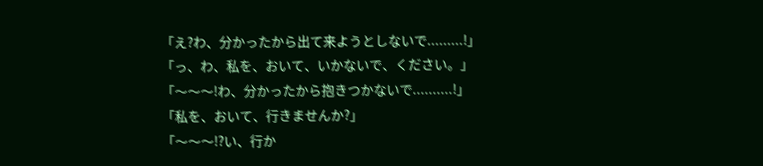「え?わ、分かったから出て来ようとしないで.........!」
「っ、わ、私を、おいて、いかないで、ください。」
「〜〜〜!わ、分かったから抱きつかないで..........!」
「私を、おいて、行きませんか?」
「〜〜〜!?い、行か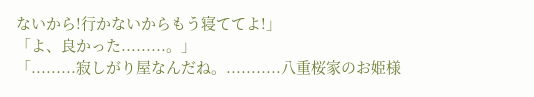ないから!行かないからもう寝ててよ!」
「よ、良かった.........。」
「.........寂しがり屋なんだね。...........八重桜家のお姫様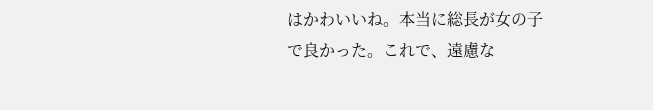はかわいいね。本当に総長が女の子で良かった。これで、遠慮な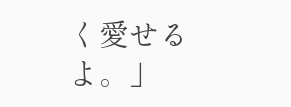く愛せるよ。」